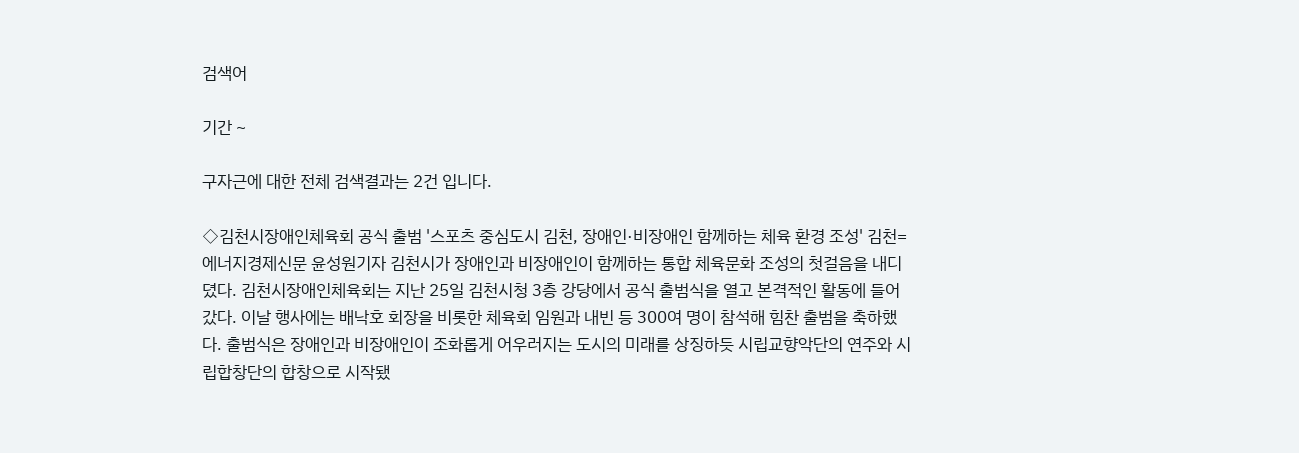검색어

기간 ~

구자근에 대한 전체 검색결과는 2건 입니다.

◇김천시장애인체육회 공식 출범 '스포츠 중심도시 김천, 장애인·비장애인 함께하는 체육 환경 조성' 김천=에너지경제신문 윤성원기자 김천시가 장애인과 비장애인이 함께하는 통합 체육문화 조성의 첫걸음을 내디뎠다. 김천시장애인체육회는 지난 25일 김천시청 3층 강당에서 공식 출범식을 열고 본격적인 활동에 들어갔다. 이날 행사에는 배낙호 회장을 비롯한 체육회 임원과 내빈 등 300여 명이 참석해 힘찬 출범을 축하했다. 출범식은 장애인과 비장애인이 조화롭게 어우러지는 도시의 미래를 상징하듯 시립교향악단의 연주와 시립합창단의 합창으로 시작됐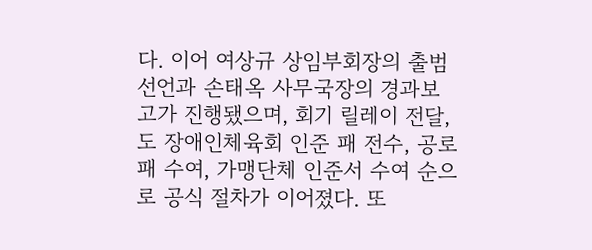다. 이어 여상규 상임부회장의 출범선언과 손태옥 사무국장의 경과보고가 진행됐으며, 회기 릴레이 전달, 도 장애인체육회 인준 패 전수, 공로패 수여, 가맹단체 인준서 수여 순으로 공식 절차가 이어졌다. 또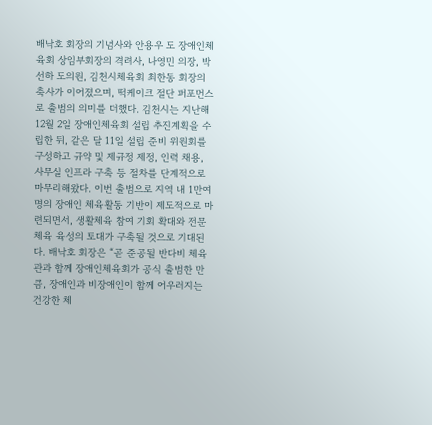배낙호 회장의 기념사와 안용우 도 장애인체육회 상임부회장의 격려사, 나영민 의장, 박선하 도의원, 김천시체육회 최한동 회장의 축사가 이어졌으며, 떡케이크 절단 퍼포먼스로 출범의 의미를 더했다. 김천시는 지난해 12월 2일 장애인체육회 설립 추진계획을 수립한 뒤, 같은 달 11일 설립 준비 위원회를 구성하고 규약 및 제규정 제정, 인력 채용, 사무실 인프라 구축 등 절차를 단계적으로 마무리해왔다. 이번 출범으로 지역 내 1만여 명의 장애인 체육활동 기반이 제도적으로 마련되면서, 생활체육 참여 기회 확대와 전문 체육 육성의 토대가 구축될 것으로 기대된다. 배낙호 회장은 “곧 준공될 반다비 체육관과 함께 장애인체육회가 공식 출범한 만큼, 장애인과 비장애인이 함께 어우러지는 건강한 체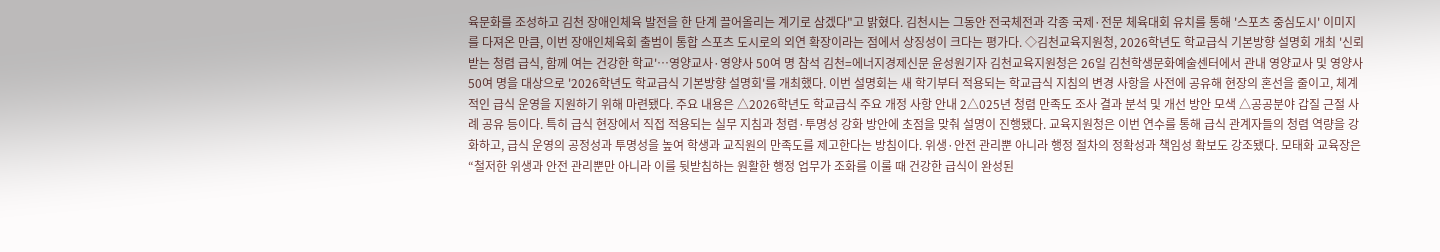육문화를 조성하고 김천 장애인체육 발전을 한 단계 끌어올리는 계기로 삼겠다"고 밝혔다. 김천시는 그동안 전국체전과 각종 국제·전문 체육대회 유치를 통해 '스포츠 중심도시' 이미지를 다져온 만큼, 이번 장애인체육회 출범이 통합 스포츠 도시로의 외연 확장이라는 점에서 상징성이 크다는 평가다. ◇김천교육지원청, 2026학년도 학교급식 기본방향 설명회 개최 '신뢰받는 청렴 급식, 함께 여는 건강한 학교'…영양교사·영양사 50여 명 참석 김천=에너지경제신문 윤성원기자 김천교육지원청은 26일 김천학생문화예술센터에서 관내 영양교사 및 영양사 50여 명을 대상으로 '2026학년도 학교급식 기본방향 설명회'를 개최했다. 이번 설명회는 새 학기부터 적용되는 학교급식 지침의 변경 사항을 사전에 공유해 현장의 혼선을 줄이고, 체계적인 급식 운영을 지원하기 위해 마련됐다. 주요 내용은 △2026학년도 학교급식 주요 개정 사항 안내 2△025년 청렴 만족도 조사 결과 분석 및 개선 방안 모색 △공공분야 갑질 근절 사례 공유 등이다. 특히 급식 현장에서 직접 적용되는 실무 지침과 청렴·투명성 강화 방안에 초점을 맞춰 설명이 진행됐다. 교육지원청은 이번 연수를 통해 급식 관계자들의 청렴 역량을 강화하고, 급식 운영의 공정성과 투명성을 높여 학생과 교직원의 만족도를 제고한다는 방침이다. 위생·안전 관리뿐 아니라 행정 절차의 정확성과 책임성 확보도 강조됐다. 모태화 교육장은 “철저한 위생과 안전 관리뿐만 아니라 이를 뒷받침하는 원활한 행정 업무가 조화를 이룰 때 건강한 급식이 완성된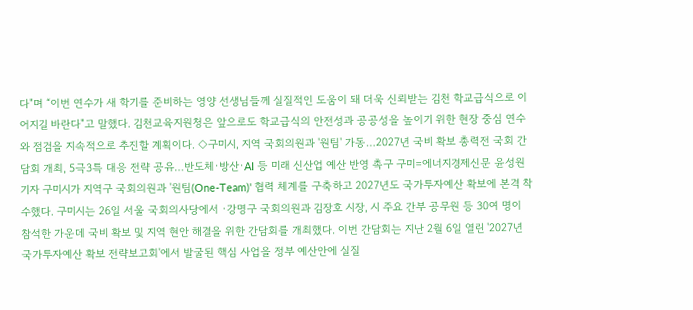다"며 “이번 연수가 새 학기를 준비하는 영양 선생님들께 실질적인 도움이 돼 더욱 신뢰받는 김천 학교급식으로 이어지길 바란다"고 말했다. 김천교육지원청은 앞으로도 학교급식의 안전성과 공공성을 높이기 위한 현장 중심 연수와 점검을 지속적으로 추진할 계획이다. ◇구미시, 지역 국회의원과 '원팀' 가동…2027년 국비 확보 총력전 국회 간담회 개최, 5극3특 대응 전략 공유…반도체·방산·AI 등 미래 신산업 예산 반영 촉구 구미=에너지경제신문 윤성원기자 구미시가 지역구 국회의원과 '원팀(One-Team)' 협력 체계를 구축하고 2027년도 국가투자예산 확보에 본격 착수했다. 구미시는 26일 서울 국회의사당에서 ·강명구 국회의원과 김장호 시장, 시 주요 간부 공무원 등 30여 명이 참석한 가운데 국비 확보 및 지역 현안 해결을 위한 간담회를 개최했다. 이번 간담회는 지난 2월 6일 열린 '2027년 국가투자예산 확보 전략보고회'에서 발굴된 핵심 사업을 정부 예산안에 실질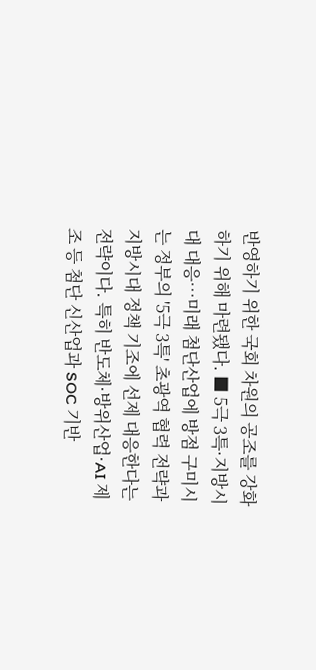반영하기 위한 국회 차원의 공조를 강화하기 위해 마련됐다. ■ 5극 3특·지방시대 대응…미래 첨단산업에 방점 구미시는 정부의 '5극 3특' 초광역 협력 전략과 지방시대 정책 기조에 선제 대응한다는 전략이다. 특히 반도체·방위산업·AI 제조 등 첨단 신산업과 SOC 기반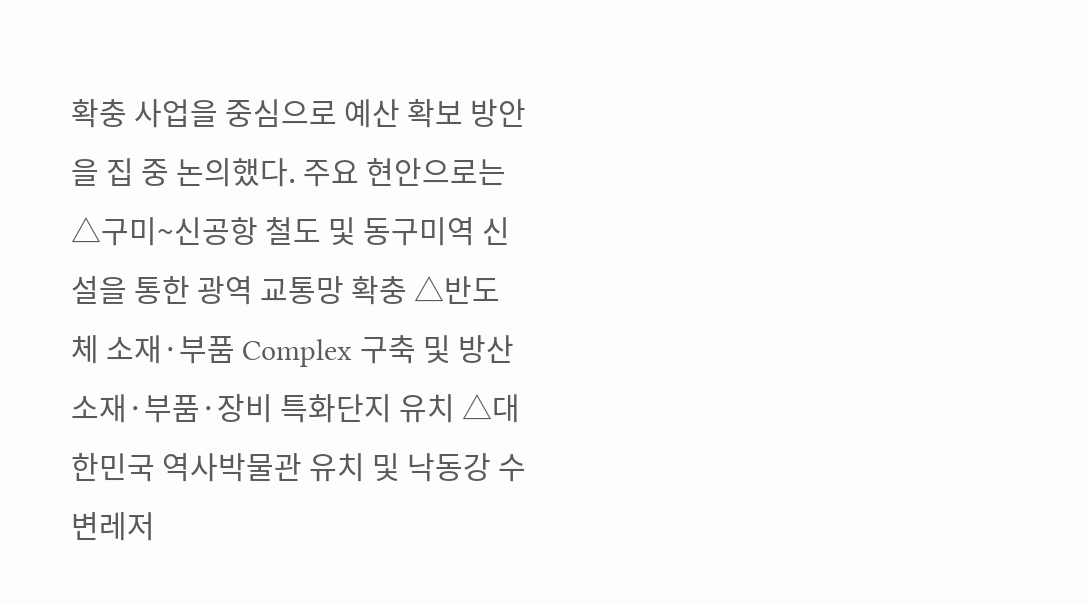확충 사업을 중심으로 예산 확보 방안을 집 중 논의했다. 주요 현안으로는 △구미~신공항 철도 및 동구미역 신설을 통한 광역 교통망 확충 △반도체 소재·부품 Complex 구축 및 방산 소재·부품·장비 특화단지 유치 △대한민국 역사박물관 유치 및 낙동강 수변레저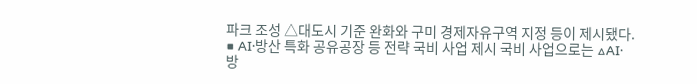파크 조성 △대도시 기준 완화와 구미 경제자유구역 지정 등이 제시됐다. ■ AI·방산 특화 공유공장 등 전략 국비 사업 제시 국비 사업으로는 △AI·방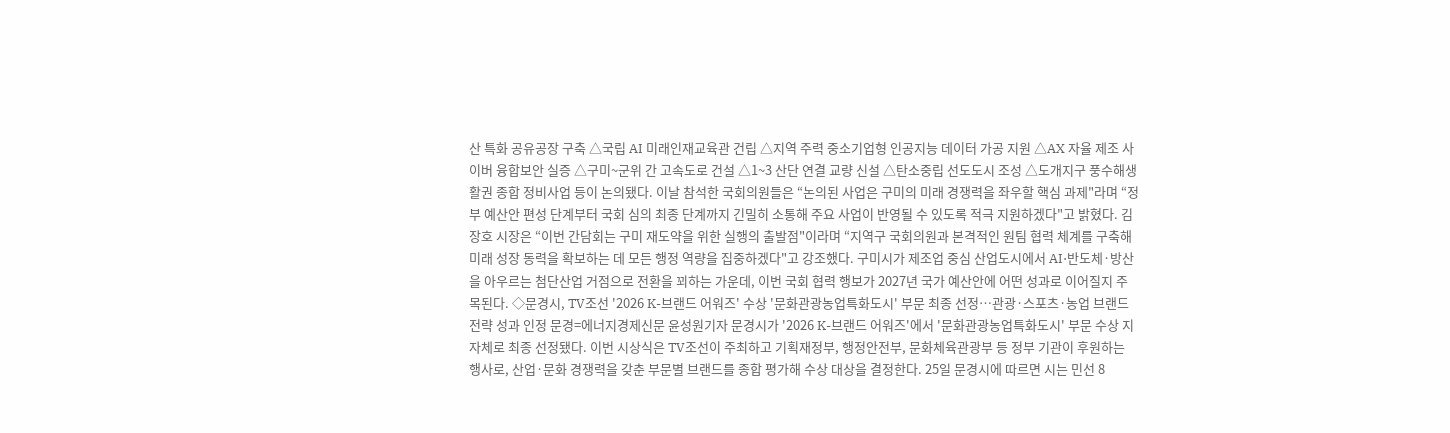산 특화 공유공장 구축 △국립 AI 미래인재교육관 건립 △지역 주력 중소기업형 인공지능 데이터 가공 지원 △AX 자율 제조 사이버 융합보안 실증 △구미~군위 간 고속도로 건설 △1~3 산단 연결 교량 신설 △탄소중립 선도도시 조성 △도개지구 풍수해생활권 종합 정비사업 등이 논의됐다. 이날 참석한 국회의원들은 “논의된 사업은 구미의 미래 경쟁력을 좌우할 핵심 과제"라며 “정부 예산안 편성 단계부터 국회 심의 최종 단계까지 긴밀히 소통해 주요 사업이 반영될 수 있도록 적극 지원하겠다"고 밝혔다. 김장호 시장은 “이번 간담회는 구미 재도약을 위한 실행의 출발점"이라며 “지역구 국회의원과 본격적인 원팀 협력 체계를 구축해 미래 성장 동력을 확보하는 데 모든 행정 역량을 집중하겠다"고 강조했다. 구미시가 제조업 중심 산업도시에서 AI·반도체·방산을 아우르는 첨단산업 거점으로 전환을 꾀하는 가운데, 이번 국회 협력 행보가 2027년 국가 예산안에 어떤 성과로 이어질지 주목된다. ◇문경시, TV조선 '2026 K-브랜드 어워즈' 수상 '문화관광농업특화도시' 부문 최종 선정…관광·스포츠·농업 브랜드 전략 성과 인정 문경=에너지경제신문 윤성원기자 문경시가 '2026 K-브랜드 어워즈'에서 '문화관광농업특화도시' 부문 수상 지자체로 최종 선정됐다. 이번 시상식은 TV조선이 주최하고 기획재정부, 행정안전부, 문화체육관광부 등 정부 기관이 후원하는 행사로, 산업·문화 경쟁력을 갖춘 부문별 브랜드를 종합 평가해 수상 대상을 결정한다. 25일 문경시에 따르면 시는 민선 8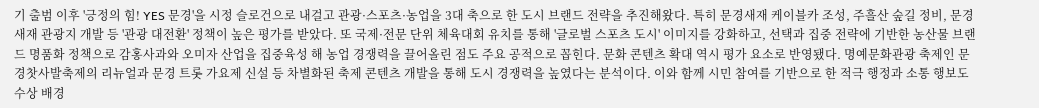기 출범 이후 '긍정의 힘! YES 문경'을 시정 슬로건으로 내걸고 관광·스포츠·농업을 3대 축으로 한 도시 브랜드 전략을 추진해왔다. 특히 문경새재 케이블카 조성, 주흘산 숲길 정비, 문경새재 관광지 개발 등 '관광 대전환' 정책이 높은 평가를 받았다. 또 국제·전문 단위 체육대회 유치를 통해 '글로벌 스포츠 도시' 이미지를 강화하고, 선택과 집중 전략에 기반한 농산물 브랜드 명품화 정책으로 감홍사과와 오미자 산업을 집중육성 해 농업 경쟁력을 끌어올린 점도 주요 공적으로 꼽힌다. 문화 콘텐츠 확대 역시 평가 요소로 반영됐다. 명예문화관광 축제인 문경찻사발축제의 리뉴얼과 문경 트롯 가요제 신설 등 차별화된 축제 콘텐츠 개발을 통해 도시 경쟁력을 높였다는 분석이다. 이와 함께 시민 참여를 기반으로 한 적극 행정과 소통 행보도 수상 배경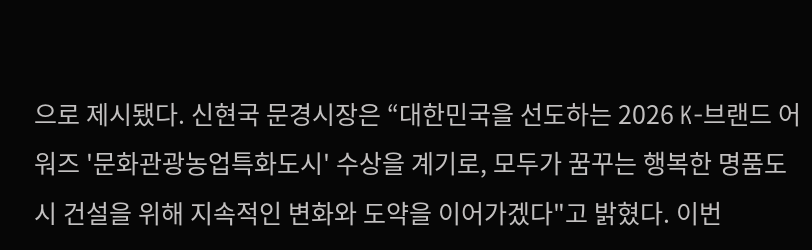으로 제시됐다. 신현국 문경시장은 “대한민국을 선도하는 2026 K-브랜드 어워즈 '문화관광농업특화도시' 수상을 계기로, 모두가 꿈꾸는 행복한 명품도시 건설을 위해 지속적인 변화와 도약을 이어가겠다"고 밝혔다. 이번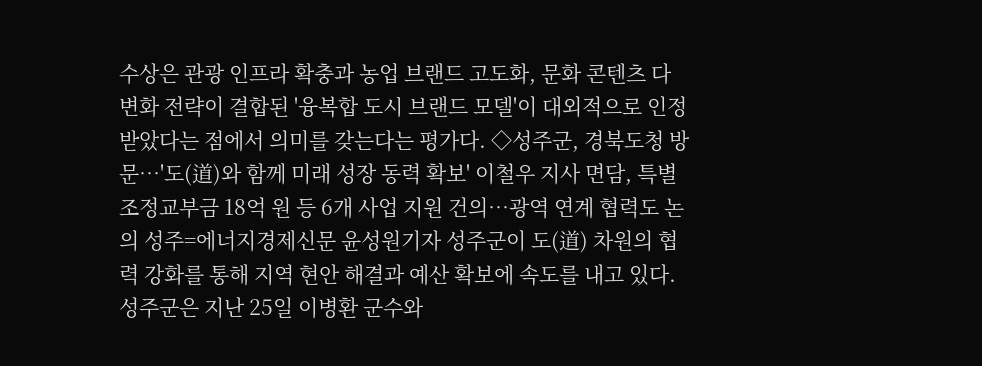수상은 관광 인프라 확충과 농업 브랜드 고도화, 문화 콘텐츠 다변화 전략이 결합된 '융복합 도시 브랜드 모델'이 대외적으로 인정받았다는 점에서 의미를 갖는다는 평가다. ◇성주군, 경북도청 방문…'도(道)와 함께 미래 성장 동력 확보' 이철우 지사 면담, 특별조정교부금 18억 원 등 6개 사업 지원 건의…광역 연계 협력도 논의 성주=에너지경제신문 윤성원기자 성주군이 도(道) 차원의 협력 강화를 통해 지역 현안 해결과 예산 확보에 속도를 내고 있다. 성주군은 지난 25일 이병환 군수와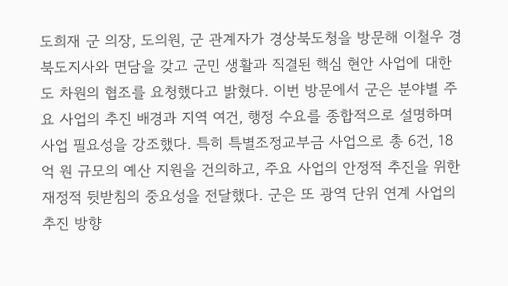도희재 군 의장, 도의원, 군 관계자가 경상북도청을 방문해 이철우 경북도지사와 면담을 갖고 군민 생활과 직결된 핵심 현안 사업에 대한 도 차원의 협조를 요청했다고 밝혔다. 이번 방문에서 군은 분야별 주요 사업의 추진 배경과 지역 여건, 행정 수요를 종합적으로 설명하며 사업 필요성을 강조했다. 특히 특별조정교부금 사업으로 총 6건, 18억 원 규모의 예산 지원을 건의하고, 주요 사업의 안정적 추진을 위한 재정적 뒷받침의 중요성을 전달했다. 군은 또 광역 단위 연계 사업의 추진 방향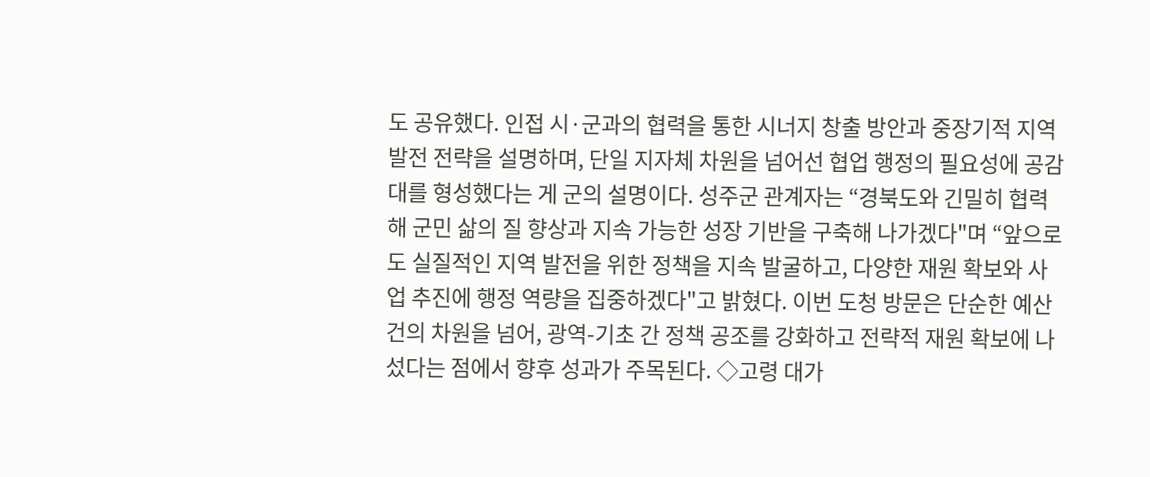도 공유했다. 인접 시·군과의 협력을 통한 시너지 창출 방안과 중장기적 지역 발전 전략을 설명하며, 단일 지자체 차원을 넘어선 협업 행정의 필요성에 공감대를 형성했다는 게 군의 설명이다. 성주군 관계자는 “경북도와 긴밀히 협력해 군민 삶의 질 향상과 지속 가능한 성장 기반을 구축해 나가겠다"며 “앞으로도 실질적인 지역 발전을 위한 정책을 지속 발굴하고, 다양한 재원 확보와 사업 추진에 행정 역량을 집중하겠다"고 밝혔다. 이번 도청 방문은 단순한 예산 건의 차원을 넘어, 광역-기초 간 정책 공조를 강화하고 전략적 재원 확보에 나섰다는 점에서 향후 성과가 주목된다. ◇고령 대가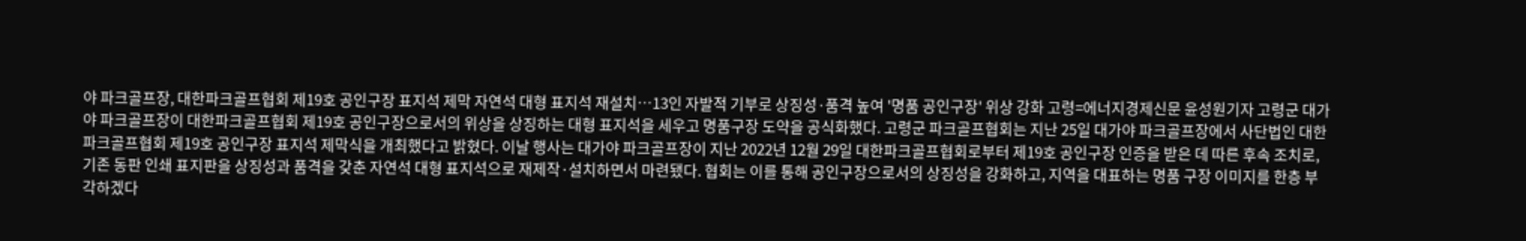야 파크골프장, 대한파크골프협회 제19호 공인구장 표지석 제막 자연석 대형 표지석 재설치…13인 자발적 기부로 상징성·품격 높여 '명품 공인구장' 위상 강화 고령=에너지경제신문 윤성원기자 고령군 대가야 파크골프장이 대한파크골프협회 제19호 공인구장으로서의 위상을 상징하는 대형 표지석을 세우고 명품구장 도약을 공식화했다. 고령군 파크골프협회는 지난 25일 대가야 파크골프장에서 사단법인 대한파크골프협회 제19호 공인구장 표지석 제막식을 개최했다고 밝혔다. 이날 행사는 대가야 파크골프장이 지난 2022년 12월 29일 대한파크골프협회로부터 제19호 공인구장 인증을 받은 데 따른 후속 조치로, 기존 동판 인쇄 표지판을 상징성과 품격을 갖춘 자연석 대형 표지석으로 재제작·설치하면서 마련됐다. 협회는 이를 통해 공인구장으로서의 상징성을 강화하고, 지역을 대표하는 명품 구장 이미지를 한층 부각하겠다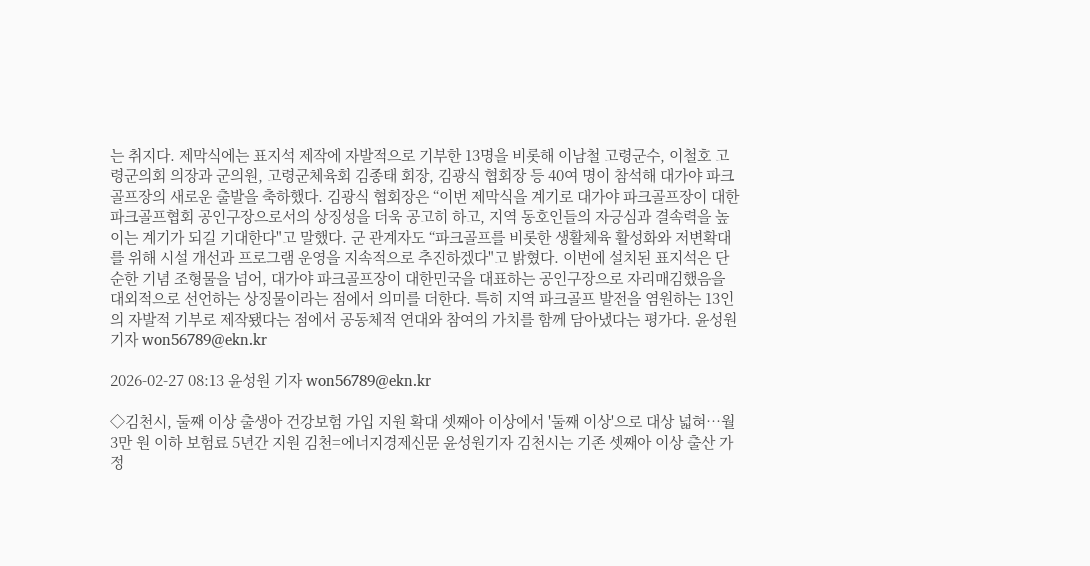는 취지다. 제막식에는 표지석 제작에 자발적으로 기부한 13명을 비롯해 이남철 고령군수, 이철호 고령군의회 의장과 군의원, 고령군체육회 김종태 회장, 김광식 협회장 등 40여 명이 참석해 대가야 파크골프장의 새로운 출발을 축하했다. 김광식 협회장은 “이번 제막식을 계기로 대가야 파크골프장이 대한파크골프협회 공인구장으로서의 상징성을 더욱 공고히 하고, 지역 동호인들의 자긍심과 결속력을 높이는 계기가 되길 기대한다"고 말했다. 군 관계자도 “파크골프를 비롯한 생활체육 활성화와 저변확대를 위해 시설 개선과 프로그램 운영을 지속적으로 추진하겠다"고 밝혔다. 이번에 설치된 표지석은 단순한 기념 조형물을 넘어, 대가야 파크골프장이 대한민국을 대표하는 공인구장으로 자리매김했음을 대외적으로 선언하는 상징물이라는 점에서 의미를 더한다. 특히 지역 파크골프 발전을 염원하는 13인의 자발적 기부로 제작됐다는 점에서 공동체적 연대와 참여의 가치를 함께 담아냈다는 평가다. 윤성원 기자 won56789@ekn.kr

2026-02-27 08:13 윤성원 기자 won56789@ekn.kr

◇김천시, 둘째 이상 출생아 건강보험 가입 지원 확대 셋째아 이상에서 '둘째 이상'으로 대상 넓혀…월 3만 원 이하 보험료 5년간 지원 김천=에너지경제신문 윤성원기자 김천시는 기존 셋째아 이상 출산 가정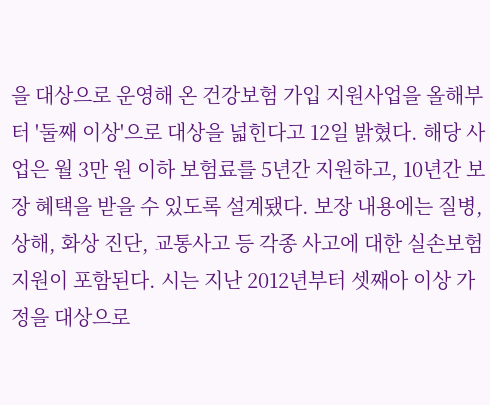을 대상으로 운영해 온 건강보험 가입 지원사업을 올해부터 '둘째 이상'으로 대상을 넓힌다고 12일 밝혔다. 해당 사업은 월 3만 원 이하 보험료를 5년간 지원하고, 10년간 보장 혜택을 받을 수 있도록 설계됐다. 보장 내용에는 질병, 상해, 화상 진단, 교통사고 등 각종 사고에 대한 실손보험 지원이 포함된다. 시는 지난 2012년부터 셋째아 이상 가정을 대상으로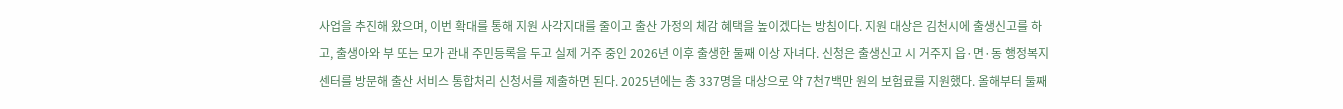사업을 추진해 왔으며, 이번 확대를 통해 지원 사각지대를 줄이고 출산 가정의 체감 혜택을 높이겠다는 방침이다. 지원 대상은 김천시에 출생신고를 하고, 출생아와 부 또는 모가 관내 주민등록을 두고 실제 거주 중인 2026년 이후 출생한 둘째 이상 자녀다. 신청은 출생신고 시 거주지 읍·면·동 행정복지센터를 방문해 출산 서비스 통합처리 신청서를 제출하면 된다. 2025년에는 총 337명을 대상으로 약 7천7백만 원의 보험료를 지원했다. 올해부터 둘째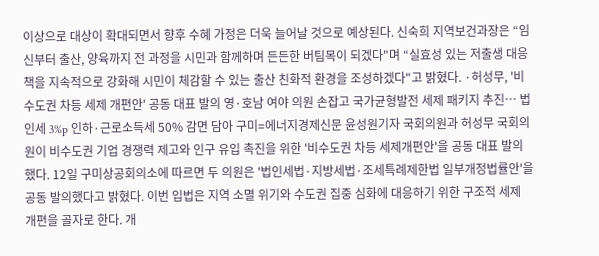이상으로 대상이 확대되면서 향후 수혜 가정은 더욱 늘어날 것으로 예상된다. 신숙희 지역보건과장은 “임신부터 출산, 양육까지 전 과정을 시민과 함께하며 든든한 버팀목이 되겠다"며 “실효성 있는 저출생 대응책을 지속적으로 강화해 시민이 체감할 수 있는 출산 친화적 환경을 조성하겠다"고 밝혔다. ·허성무, '비수도권 차등 세제 개편안' 공동 대표 발의 영·호남 여야 의원 손잡고 국가균형발전 세제 패키지 추진… 법인세 3%p 인하·근로소득세 50% 감면 담아 구미=에너지경제신문 윤성원기자 국회의원과 허성무 국회의원이 비수도권 기업 경쟁력 제고와 인구 유입 촉진을 위한 '비수도권 차등 세제개편안'을 공동 대표 발의했다. 12일 구미상공회의소에 따르면 두 의원은 '법인세법·지방세법·조세특례제한법 일부개정법률안'을 공동 발의했다고 밝혔다. 이번 입법은 지역 소멸 위기와 수도권 집중 심화에 대응하기 위한 구조적 세제 개편을 골자로 한다. 개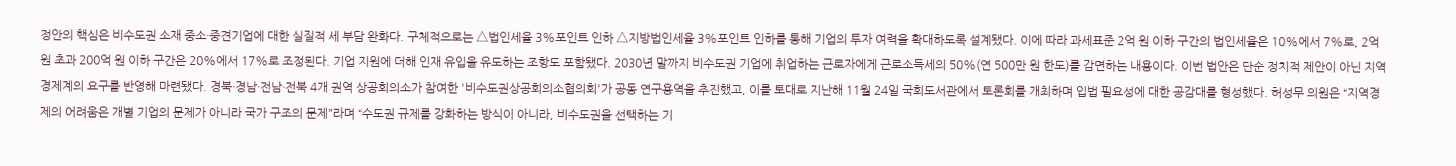정안의 핵심은 비수도권 소재 중소·중견기업에 대한 실질적 세 부담 완화다. 구체적으로는 △법인세율 3%포인트 인하 △지방법인세율 3%포인트 인하를 통해 기업의 투자 여력을 확대하도록 설계됐다. 이에 따라 과세표준 2억 원 이하 구간의 법인세율은 10%에서 7%로, 2억 원 초과 200억 원 이하 구간은 20%에서 17%로 조정된다. 기업 지원에 더해 인재 유입을 유도하는 조항도 포함됐다. 2030년 말까지 비수도권 기업에 취업하는 근로자에게 근로소득세의 50%(연 500만 원 한도)를 감면하는 내용이다. 이번 법안은 단순 정치적 제안이 아닌 지역 경제계의 요구를 반영해 마련됐다. 경북·경남·전남·전북 4개 권역 상공회의소가 참여한 '비수도권상공회의소협의회'가 공동 연구용역을 추진했고, 이를 토대로 지난해 11월 24일 국회도서관에서 토론회를 개최하며 입법 필요성에 대한 공감대를 형성했다. 허성무 의원은 “지역경제의 어려움은 개별 기업의 문제가 아니라 국가 구조의 문제"라며 “수도권 규제를 강화하는 방식이 아니라, 비수도권을 선택하는 기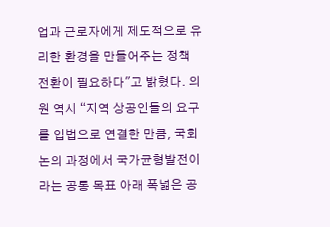업과 근로자에게 제도적으로 유리한 환경을 만들어주는 정책 전환이 필요하다"고 밝혔다. 의원 역시 “지역 상공인들의 요구를 입법으로 연결한 만큼, 국회 논의 과정에서 국가균형발전이라는 공통 목표 아래 폭넓은 공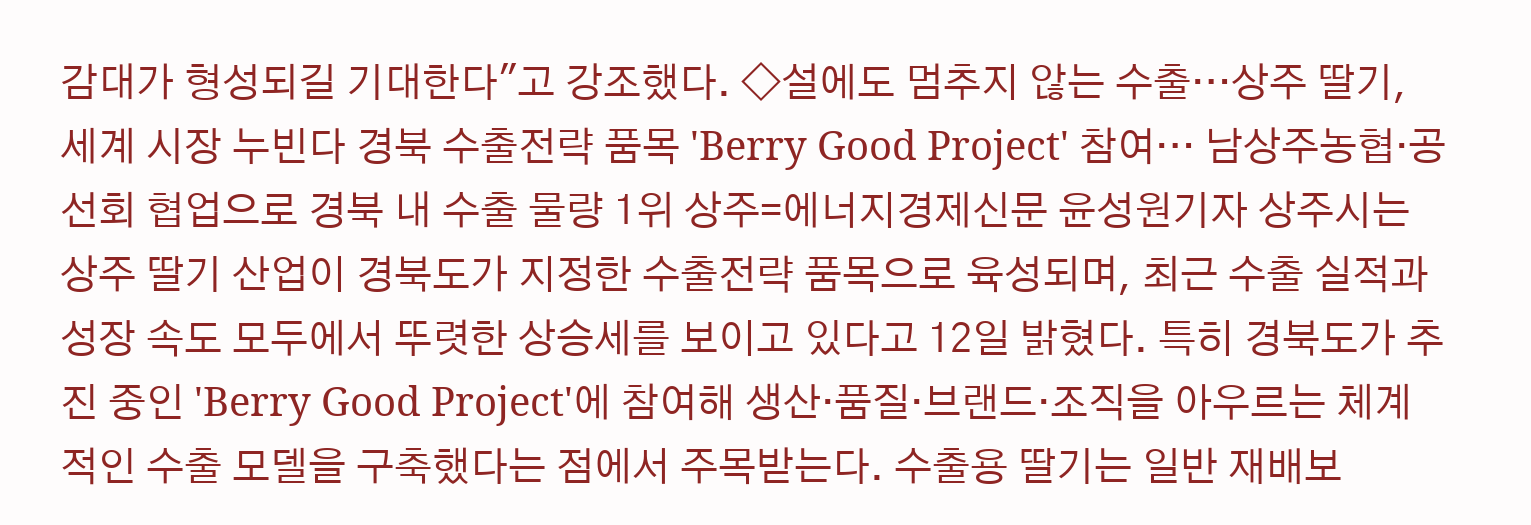감대가 형성되길 기대한다"고 강조했다. ◇설에도 멈추지 않는 수출…상주 딸기, 세계 시장 누빈다 경북 수출전략 품목 'Berry Good Project' 참여… 남상주농협·공선회 협업으로 경북 내 수출 물량 1위 상주=에너지경제신문 윤성원기자 상주시는 상주 딸기 산업이 경북도가 지정한 수출전략 품목으로 육성되며, 최근 수출 실적과 성장 속도 모두에서 뚜렷한 상승세를 보이고 있다고 12일 밝혔다. 특히 경북도가 추진 중인 'Berry Good Project'에 참여해 생산·품질·브랜드·조직을 아우르는 체계적인 수출 모델을 구축했다는 점에서 주목받는다. 수출용 딸기는 일반 재배보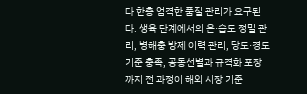다 한층 엄격한 품질 관리가 요구된다. 생육 단계에서의 온·습도 정밀 관리, 병해충 방제 이력 관리, 당도·경도 기준 충족, 공동선별과 규격화 포장까지 전 과정이 해외 시장 기준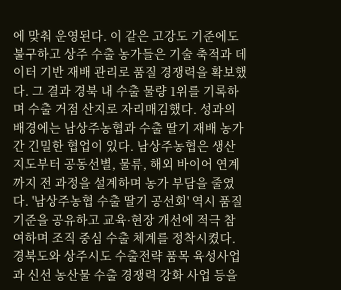에 맞춰 운영된다. 이 같은 고강도 기준에도 불구하고 상주 수출 농가들은 기술 축적과 데이터 기반 재배 관리로 품질 경쟁력을 확보했다. 그 결과 경북 내 수출 물량 1위를 기록하며 수출 거점 산지로 자리매김했다. 성과의 배경에는 남상주농협과 수출 딸기 재배 농가 간 긴밀한 협업이 있다. 남상주농협은 생산 지도부터 공동선별, 물류, 해외 바이어 연계까지 전 과정을 설계하며 농가 부담을 줄였다. '남상주농협 수출 딸기 공선회' 역시 품질 기준을 공유하고 교육·현장 개선에 적극 참여하며 조직 중심 수출 체계를 정착시켰다. 경북도와 상주시도 수출전략 품목 육성사업과 신선 농산물 수출 경쟁력 강화 사업 등을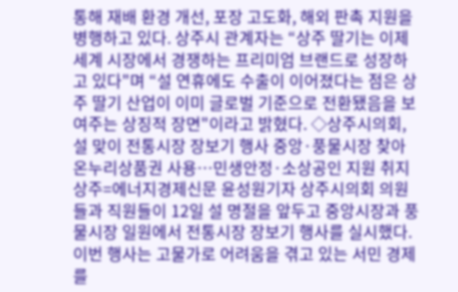통해 재배 환경 개선, 포장 고도화, 해외 판촉 지원을 병행하고 있다. 상주시 관계자는 “상주 딸기는 이제 세계 시장에서 경쟁하는 프리미엄 브랜드로 성장하고 있다"며 “설 연휴에도 수출이 이어졌다는 점은 상주 딸기 산업이 이미 글로벌 기준으로 전환됐음을 보여주는 상징적 장면"이라고 밝혔다. ◇상주시의회, 설 맞이 전통시장 장보기 행사 중앙·풍물시장 찾아 온누리상품권 사용…민생안정·소상공인 지원 취지 상주=에너지경제신문 윤성원기자 상주시의회 의원들과 직원들이 12일 설 명절을 앞두고 중앙시장과 풍물시장 일원에서 전통시장 장보기 행사를 실시했다. 이번 행사는 고물가로 어려움을 겪고 있는 서민 경제를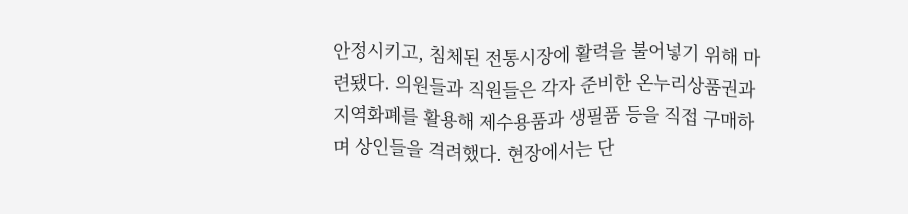안정시키고, 침체된 전통시장에 활력을 불어넣기 위해 마련됐다. 의원들과 직원들은 각자 준비한 온누리상품권과 지역화폐를 활용해 제수용품과 생필품 등을 직접 구매하며 상인들을 격려했다. 현장에서는 단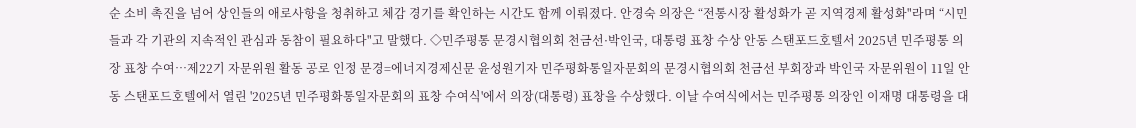순 소비 촉진을 넘어 상인들의 애로사항을 청취하고 체감 경기를 확인하는 시간도 함께 이뤄졌다. 안경숙 의장은 “전통시장 활성화가 곧 지역경제 활성화"라며 “시민들과 각 기관의 지속적인 관심과 동참이 필요하다"고 말했다. ◇민주평통 문경시협의회 천금선·박인국, 대통령 표창 수상 안동 스탠포드호텔서 2025년 민주평통 의장 표창 수여…제22기 자문위원 활동 공로 인정 문경=에너지경제신문 윤성원기자 민주평화통일자문회의 문경시협의회 천금선 부회장과 박인국 자문위원이 11일 안동 스탠포드호텔에서 열린 '2025년 민주평화통일자문회의 표창 수여식'에서 의장(대통령) 표창을 수상했다. 이날 수여식에서는 민주평통 의장인 이재명 대통령을 대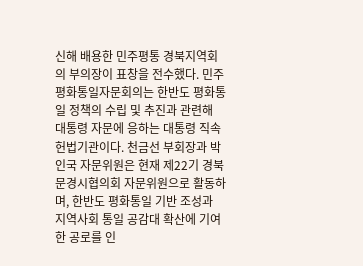신해 배용한 민주평통 경북지역회의 부의장이 표창을 전수했다. 민주평화통일자문회의는 한반도 평화통일 정책의 수립 및 추진과 관련해 대통령 자문에 응하는 대통령 직속 헌법기관이다. 천금선 부회장과 박인국 자문위원은 현재 제22기 경북 문경시협의회 자문위원으로 활동하며, 한반도 평화통일 기반 조성과 지역사회 통일 공감대 확산에 기여한 공로를 인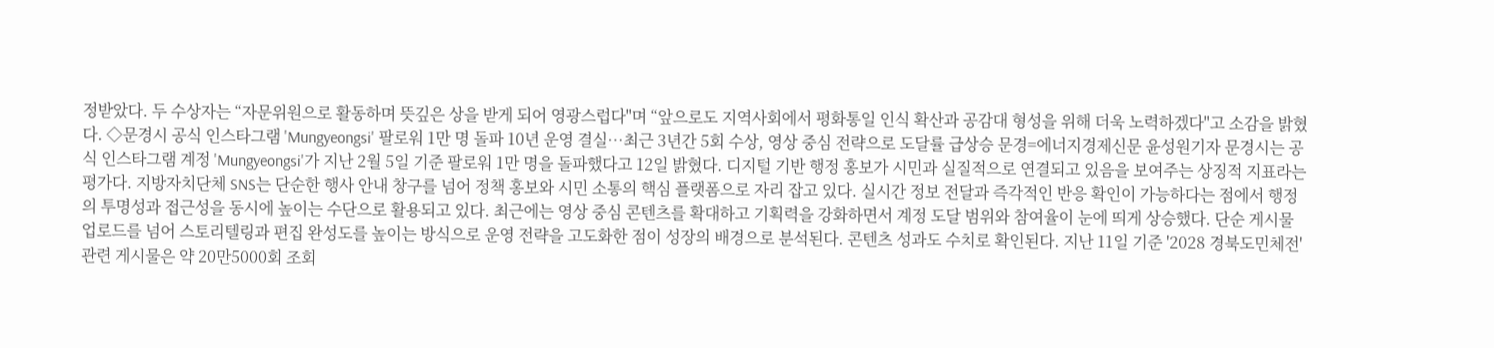정받았다. 두 수상자는 “자문위원으로 활동하며 뜻깊은 상을 받게 되어 영광스럽다"며 “앞으로도 지역사회에서 평화통일 인식 확산과 공감대 형성을 위해 더욱 노력하겠다"고 소감을 밝혔다. ◇문경시 공식 인스타그램 'Mungyeongsi' 팔로워 1만 명 돌파 10년 운영 결실…최근 3년간 5회 수상, 영상 중심 전략으로 도달률 급상승 문경=에너지경제신문 윤성원기자 문경시는 공식 인스타그램 계정 'Mungyeongsi'가 지난 2월 5일 기준 팔로워 1만 명을 돌파했다고 12일 밝혔다. 디지털 기반 행정 홍보가 시민과 실질적으로 연결되고 있음을 보여주는 상징적 지표라는 평가다. 지방자치단체 SNS는 단순한 행사 안내 창구를 넘어 정책 홍보와 시민 소통의 핵심 플랫폼으로 자리 잡고 있다. 실시간 정보 전달과 즉각적인 반응 확인이 가능하다는 점에서 행정의 투명성과 접근성을 동시에 높이는 수단으로 활용되고 있다. 최근에는 영상 중심 콘텐츠를 확대하고 기획력을 강화하면서 계정 도달 범위와 참여율이 눈에 띄게 상승했다. 단순 게시물 업로드를 넘어 스토리텔링과 편집 완성도를 높이는 방식으로 운영 전략을 고도화한 점이 성장의 배경으로 분석된다. 콘텐츠 성과도 수치로 확인된다. 지난 11일 기준 '2028 경북도민체전' 관련 게시물은 약 20만5000회 조회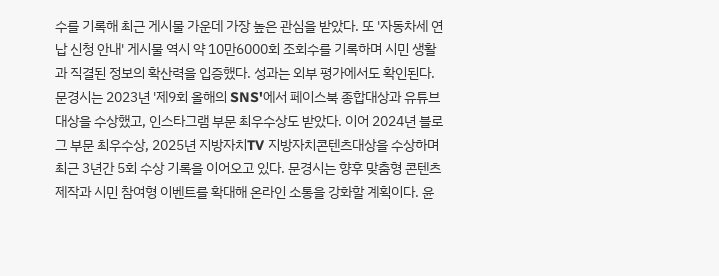수를 기록해 최근 게시물 가운데 가장 높은 관심을 받았다. 또 '자동차세 연납 신청 안내' 게시물 역시 약 10만6000회 조회수를 기록하며 시민 생활과 직결된 정보의 확산력을 입증했다. 성과는 외부 평가에서도 확인된다. 문경시는 2023년 '제9회 올해의 SNS'에서 페이스북 종합대상과 유튜브 대상을 수상했고, 인스타그램 부문 최우수상도 받았다. 이어 2024년 블로그 부문 최우수상, 2025년 지방자치TV 지방자치콘텐츠대상을 수상하며 최근 3년간 5회 수상 기록을 이어오고 있다. 문경시는 향후 맞춤형 콘텐츠 제작과 시민 참여형 이벤트를 확대해 온라인 소통을 강화할 계획이다. 윤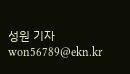성원 기자 won56789@ekn.kr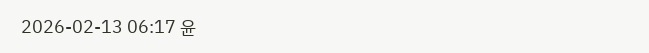2026-02-13 06:17 윤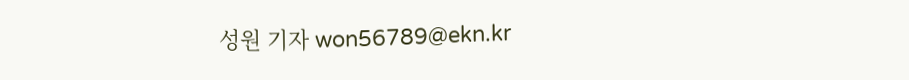성원 기자 won56789@ekn.kr